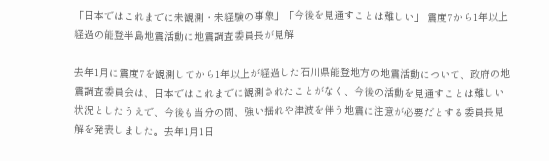「日本ではこれまでに未観測・未経験の事象」「今後を見通すことは難しい」 震度7から1年以上経過の能登半島地震活動に地震調査委員長が見解

去年1月に震度7を観測してから1年以上が経過した石川県能登地方の地震活動について、政府の地震調査委員会は、日本ではこれまでに観測されたことがなく、今後の活動を見通すことは難しい状況としたうえで、今後も当分の間、強い揺れや津波を伴う地震に注意が必要だとする委員長見解を発表しました。去年1月1日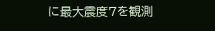に最大震度7を観測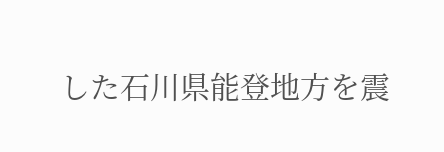した石川県能登地方を震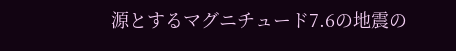源とするマグニチュード7.6の地震の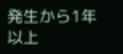発生から1年以上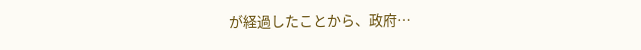が経過したことから、政府…